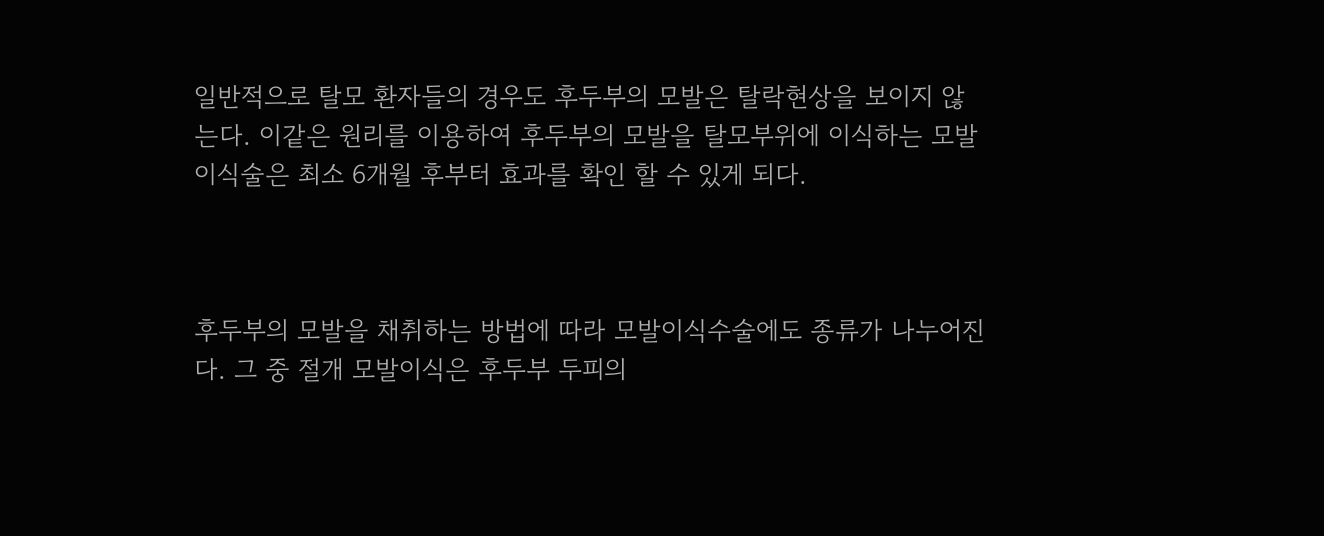일반적으로 탈모 환자들의 경우도 후두부의 모발은 탈락현상을 보이지 않는다. 이같은 원리를 이용하여 후두부의 모발을 탈모부위에 이식하는 모발이식술은 최소 6개월 후부터 효과를 확인 할 수 있게 되다.



후두부의 모발을 채취하는 방법에 따라 모발이식수술에도 종류가 나누어진다. 그 중 절개 모발이식은 후두부 두피의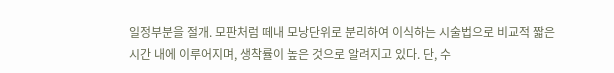일정부분을 절개. 모판처럼 떼내 모낭단위로 분리하여 이식하는 시술법으로 비교적 짧은 시간 내에 이루어지며, 생착률이 높은 것으로 알려지고 있다. 단, 수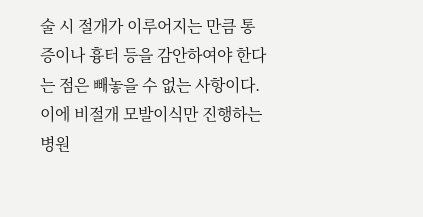술 시 절개가 이루어지는 만큼 통증이나 흉터 등을 감안하여야 한다는 점은 빼놓을 수 없는 사항이다.
이에 비절개 모발이식만 진행하는 병원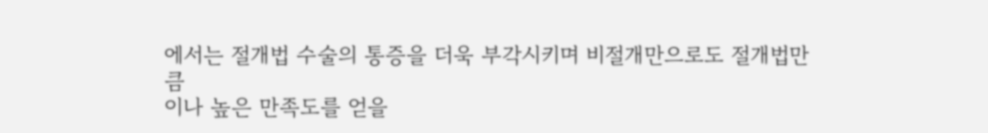에서는 절개법 수술의 통증을 더욱 부각시키며 비절개만으로도 절개법만큼
이나 높은 만족도를 얻을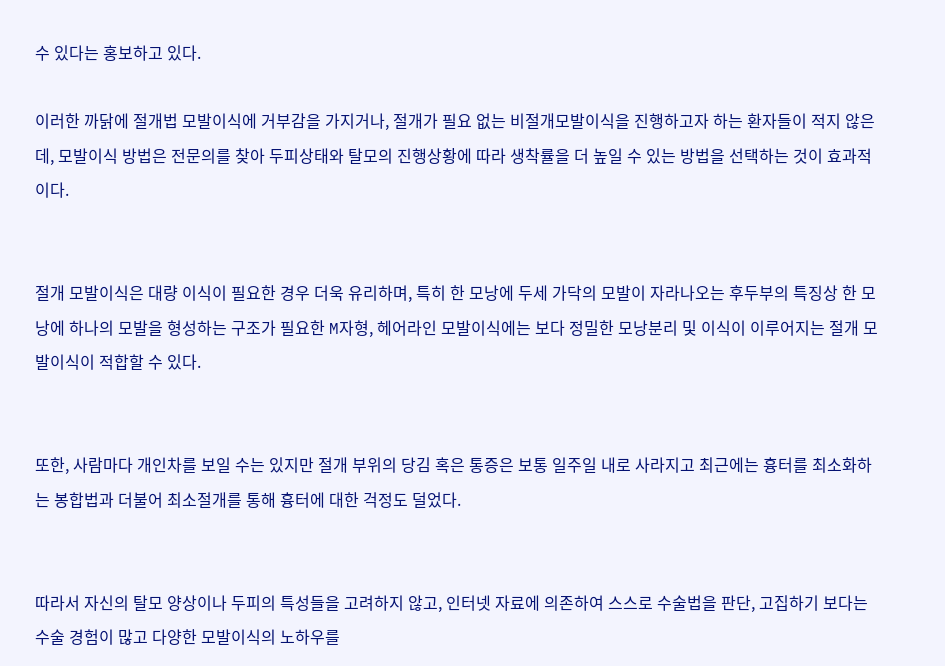수 있다는 홍보하고 있다.

이러한 까닭에 절개법 모발이식에 거부감을 가지거나, 절개가 필요 없는 비절개모발이식을 진행하고자 하는 환자들이 적지 않은데, 모발이식 방법은 전문의를 찾아 두피상태와 탈모의 진행상황에 따라 생착률을 더 높일 수 있는 방법을 선택하는 것이 효과적이다.


절개 모발이식은 대량 이식이 필요한 경우 더욱 유리하며, 특히 한 모낭에 두세 가닥의 모발이 자라나오는 후두부의 특징상 한 모낭에 하나의 모발을 형성하는 구조가 필요한 M자형, 헤어라인 모발이식에는 보다 정밀한 모낭분리 및 이식이 이루어지는 절개 모발이식이 적합할 수 있다.


또한, 사람마다 개인차를 보일 수는 있지만 절개 부위의 당김 혹은 통증은 보통 일주일 내로 사라지고 최근에는 흉터를 최소화하는 봉합법과 더불어 최소절개를 통해 흉터에 대한 걱정도 덜었다.


따라서 자신의 탈모 양상이나 두피의 특성들을 고려하지 않고, 인터넷 자료에 의존하여 스스로 수술법을 판단, 고집하기 보다는 수술 경험이 많고 다양한 모발이식의 노하우를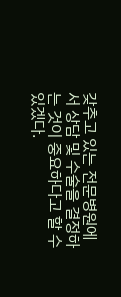갖추고 있는 전문병원에서 상담 및 수술을 결정하는 것이 중요하다고 할 수 있겠다.